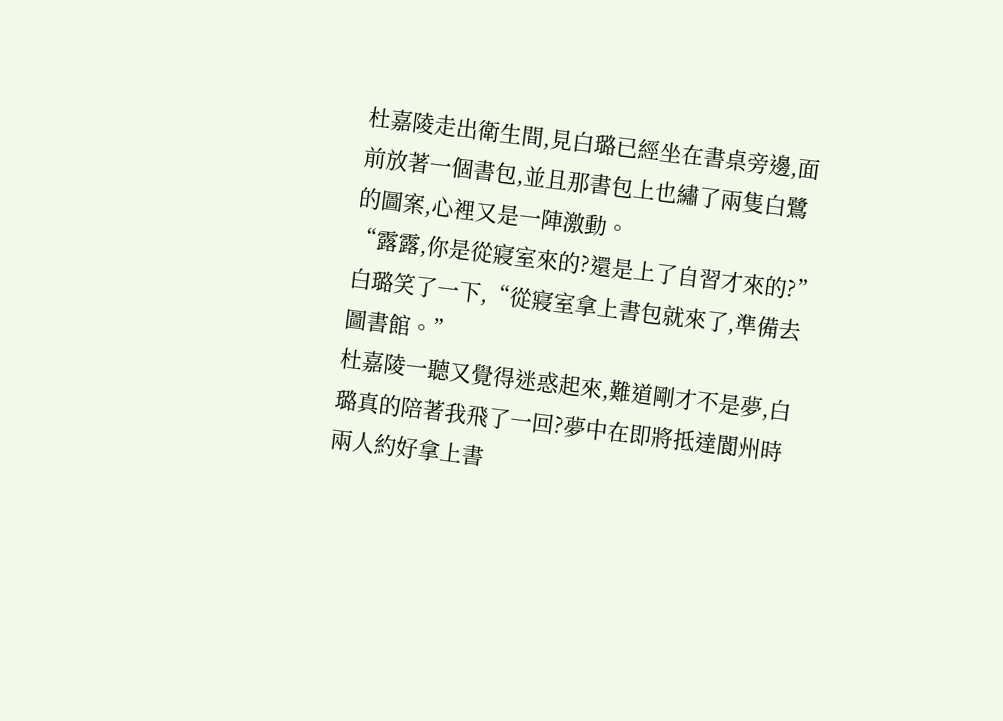杜嘉陵走出衛生間,見白璐已經坐在書桌旁邊,面前放著一個書包,並且那書包上也繡了兩隻白鷺的圖案,心裡又是一陣激動。
“露露,你是從寢室來的?還是上了自習才來的?”
白璐笑了一下,“從寢室拿上書包就來了,準備去圖書館。”
杜嘉陵一聽又覺得迷惑起來,難道剛才不是夢,白璐真的陪著我飛了一回?夢中在即將抵達閬州時兩人約好拿上書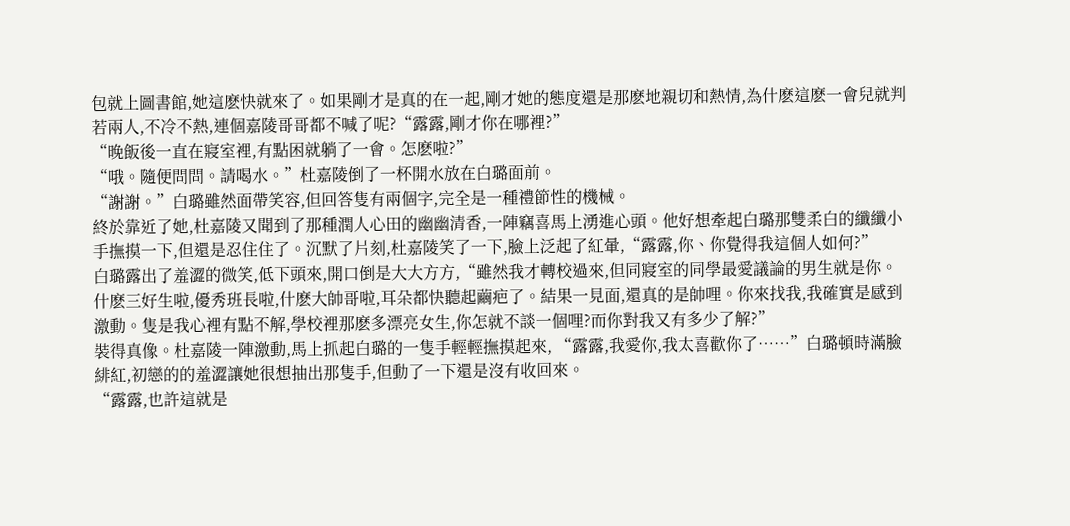包就上圖書館,她這麽快就來了。如果剛才是真的在一起,剛才她的態度還是那麽地親切和熱情,為什麽這麽一會兒就判若兩人,不冷不熱,連個嘉陵哥哥都不喊了呢?“露露,剛才你在哪裡?”
“晚飯後一直在寢室裡,有點困就躺了一會。怎麽啦?”
“哦。隨便問問。請喝水。”杜嘉陵倒了一杯開水放在白璐面前。
“謝謝。”白璐雖然面帶笑容,但回答隻有兩個字,完全是一種禮節性的機械。
終於靠近了她,杜嘉陵又聞到了那種潤人心田的幽幽清香,一陣竊喜馬上湧進心頭。他好想牽起白璐那雙柔白的纖纖小手撫摸一下,但還是忍住住了。沉默了片刻,杜嘉陵笑了一下,臉上泛起了紅暈,“露露,你、你覺得我這個人如何?”
白璐露出了羞澀的微笑,低下頭來,開口倒是大大方方,“雖然我才轉校過來,但同寢室的同學最愛議論的男生就是你。什麽三好生啦,優秀班長啦,什麽大帥哥啦,耳朵都快聽起繭疤了。結果一見面,還真的是帥哩。你來找我,我確實是感到激動。隻是我心裡有點不解,學校裡那麽多漂亮女生,你怎就不談一個哩?而你對我又有多少了解?”
裝得真像。杜嘉陵一陣激動,馬上抓起白璐的一隻手輕輕撫摸起來, “露露,我愛你,我太喜歡你了……”白璐頓時滿臉緋紅,初戀的的羞澀讓她很想抽出那隻手,但動了一下還是沒有收回來。
“露露,也許這就是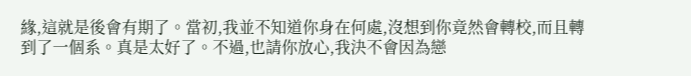緣,這就是後會有期了。當初,我並不知道你身在何處,沒想到你竟然會轉校,而且轉到了一個系。真是太好了。不過,也請你放心,我決不會因為戀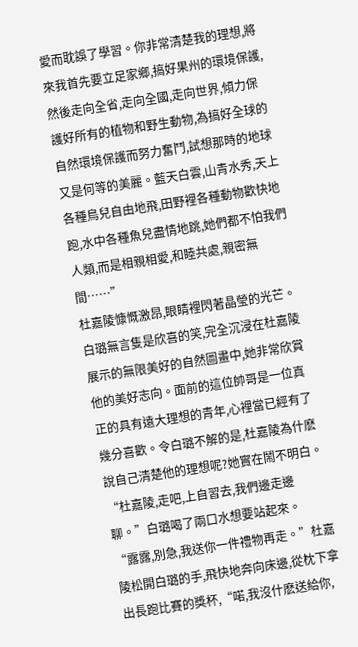愛而耽誤了學習。你非常清楚我的理想,將來我首先要立足家鄉,搞好果州的環境保護,然後走向全省,走向全國,走向世界,傾力保護好所有的植物和野生動物,為搞好全球的自然環境保護而努力奮鬥,試想那時的地球又是何等的美麗。藍天白雲,山青水秀,天上各種鳥兒自由地飛,田野裡各種動物歡快地跑,水中各種魚兒盡情地跳,她們都不怕我們人類,而是相親相愛,和睦共處,親密無間……”
杜嘉陵慷慨激昂,眼睛裡閃著晶瑩的光芒。白璐無言隻是欣喜的笑,完全沉浸在杜嘉陵展示的無限美好的自然圖畫中,她非常欣賞他的美好志向。面前的這位帥哥是一位真正的具有遠大理想的青年,心裡當已經有了幾分喜歡。令白璐不解的是,杜嘉陵為什麽說自己清楚他的理想呢?她實在鬧不明白。
“杜嘉陵,走吧,上自習去,我們邊走邊聊。”白璐喝了兩口水想要站起來。
“露露,別急,我送你一件禮物再走。”杜嘉陵松開白璐的手,飛快地奔向床邊,從枕下拿出長跑比賽的獎杯,“喏,我沒什麽送給你,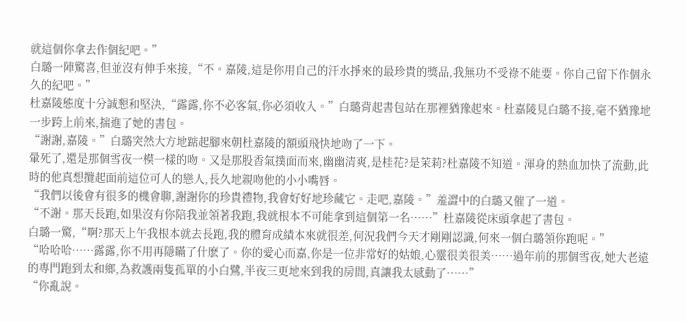就這個你拿去作個紀吧。”
白璐一陣驚喜,但並沒有伸手來接,“不。嘉陵,這是你用自己的汗水掙來的最珍貴的獎品,我無功不受祿不能要。你自己留下作個永久的紀吧。”
杜嘉陵態度十分誠懇和堅決,“露露,你不必客氣,你必須收入。”白璐背起書包站在那裡猶豫起來。杜嘉陵見白璐不接,毫不猶豫地一步跨上前來,揣進了她的書包。
“謝謝,嘉陵。”白璐突然大方地踮起腳來朝杜嘉陵的額頭飛快地吻了一下。
暈死了,還是那個雪夜一模一樣的吻。又是那股香氣撲面而來,幽幽清爽,是桂花?是茉莉?杜嘉陵不知道。渾身的熱血加快了流動,此時的他真想攬起面前這位可人的戀人,長久地親吻他的小小嘴唇。
“我們以後會有很多的機會聊,謝謝你的珍貴禮物,我會好好地珍藏它。走吧,嘉陵。”羞澀中的白璐又催了一道。
“不謝。那天長跑,如果沒有你陪我並領著我跑,我就根本不可能拿到這個第一名……”杜嘉陵從床頭拿起了書包。
白璐一驚,“啊?那天上午我根本就去長跑,我的體育成績本來就很差,何況我們今天才剛剛認識,何來一個白璐領你跑呢。”
“哈哈哈……露露,你不用再隱瞞了什麽了。你的愛心而嘉,你是一位非常好的姑娘,心靈很美很美……過年前的那個雪夜,她大老遠的專門跑到太和鄉,為救護兩隻孤單的小白鷺,半夜三更地來到我的房間,真讓我太感動了……”
“你亂說。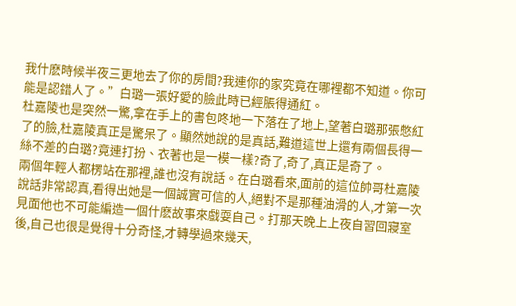我什麽時候半夜三更地去了你的房間?我連你的家究竟在哪裡都不知道。你可能是認錯人了。”白璐一張好愛的臉此時已經脹得通紅。
杜嘉陵也是突然一驚,拿在手上的書包咚地一下落在了地上,望著白璐那張憋紅了的臉,杜嘉陵真正是驚呆了。顯然她說的是真話,難道這世上還有兩個長得一絲不差的白璐?竟連打扮、衣著也是一模一樣?奇了,奇了,真正是奇了。
兩個年輕人都楞站在那裡,誰也沒有說話。在白璐看來,面前的這位帥哥杜嘉陵說話非常認真,看得出她是一個誠實可信的人,絕對不是那種油滑的人,才第一次見面他也不可能編造一個什麽故事來戲耍自己。打那天晚上上夜自習回寢室後,自己也很是覺得十分奇怪,才轉學過來幾天,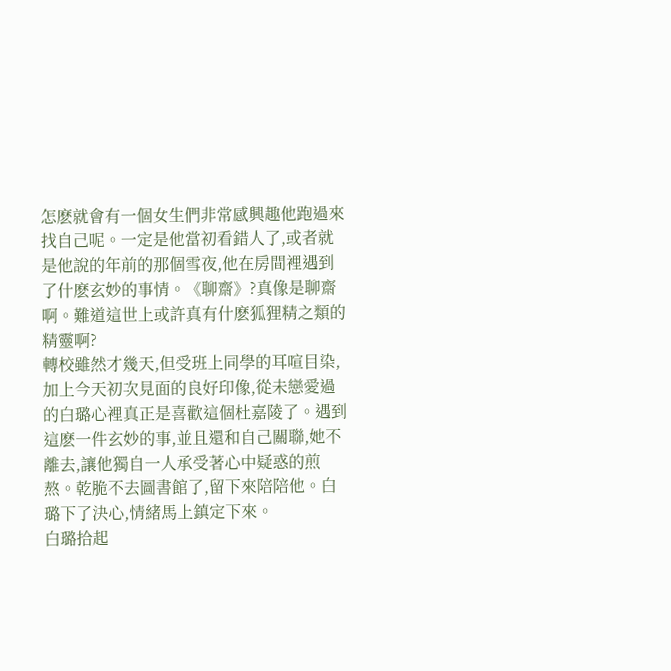怎麽就會有一個女生們非常感興趣他跑過來找自己呢。一定是他當初看錯人了,或者就是他說的年前的那個雪夜,他在房間裡遇到了什麽玄妙的事情。《聊齋》?真像是聊齋啊。難道這世上或許真有什麽狐狸精之類的精靈啊?
轉校雖然才幾天,但受班上同學的耳喧目染,加上今天初次見面的良好印像,從未戀愛過的白璐心裡真正是喜歡這個杜嘉陵了。遇到這麽一件玄妙的事,並且還和自己關聯,她不離去,讓他獨自一人承受著心中疑惑的煎熬。乾脆不去圖書館了,留下來陪陪他。白璐下了決心,情緒馬上鎮定下來。
白璐拾起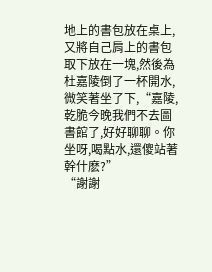地上的書包放在桌上,又將自己肩上的書包取下放在一塊,然後為杜嘉陵倒了一杯開水,微笑著坐了下,“嘉陵,乾脆今晚我們不去圖書館了,好好聊聊。你坐呀,喝點水,還傻站著幹什麽?”
“謝謝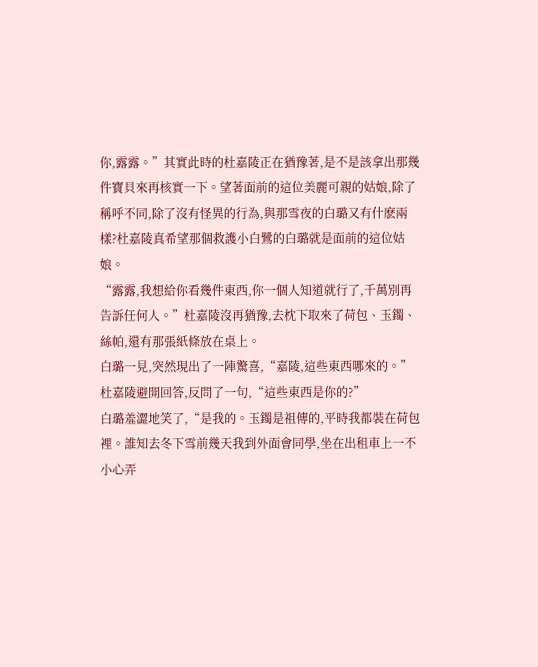你,露露。”其實此時的杜嘉陵正在猶豫著,是不是該拿出那幾件寶貝來再核實一下。望著面前的這位美麗可親的姑娘,除了稱呼不同,除了沒有怪異的行為,與那雪夜的白璐又有什麽兩樣?杜嘉陵真希望那個救護小白鷺的白璐就是面前的這位姑娘。
“露露,我想給你看幾件東西,你一個人知道就行了,千萬別再告訴任何人。”杜嘉陵沒再猶豫,去枕下取來了荷包、玉鐲、絲帕,還有那張紙條放在桌上。
白璐一見,突然現出了一陣驚喜,“嘉陵,這些東西哪來的。”
杜嘉陵避開回答,反問了一句,“這些東西是你的?”
白璐羞澀地笑了,“是我的。玉鐲是祖傳的,平時我都裝在荷包裡。誰知去冬下雪前幾天我到外面會同學,坐在出租車上一不小心弄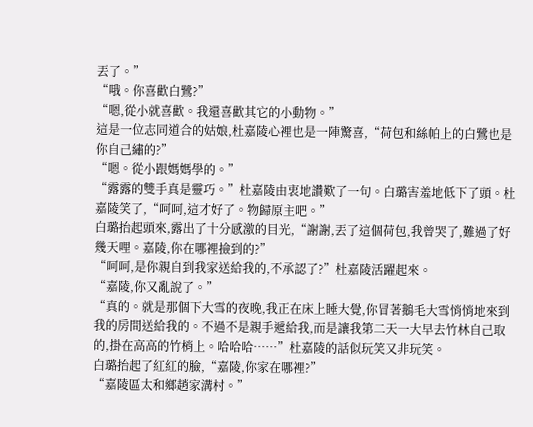丟了。”
“哦。你喜歡白鷺?”
“嗯,從小就喜歡。我還喜歡其它的小動物。”
這是一位志同道合的姑娘,杜嘉陵心裡也是一陣驚喜,“荷包和絲帕上的白鷺也是你自己繡的?”
“嗯。從小跟媽媽學的。”
“露露的雙手真是靈巧。”杜嘉陵由衷地讚歎了一句。白璐害羞地低下了頭。杜嘉陵笑了,“呵呵,這才好了。物歸原主吧。”
白璐抬起頭來,露出了十分感激的目光,“謝謝,丟了這個荷包,我曾哭了,難過了好幾天哩。嘉陵,你在哪裡撿到的?”
“呵呵,是你親自到我家送給我的,不承認了?”杜嘉陵活躍起來。
“嘉陵,你又亂說了。”
“真的。就是那個下大雪的夜晚,我正在床上睡大覺,你冒著鵝毛大雪悄悄地來到我的房間送給我的。不過不是親手遞給我,而是讓我第二天一大早去竹林自己取的,掛在高高的竹梢上。哈哈哈……”杜嘉陵的話似玩笑又非玩笑。
白璐抬起了紅紅的臉,“嘉陵,你家在哪裡?”
“嘉陵區太和鄉趙家溝村。”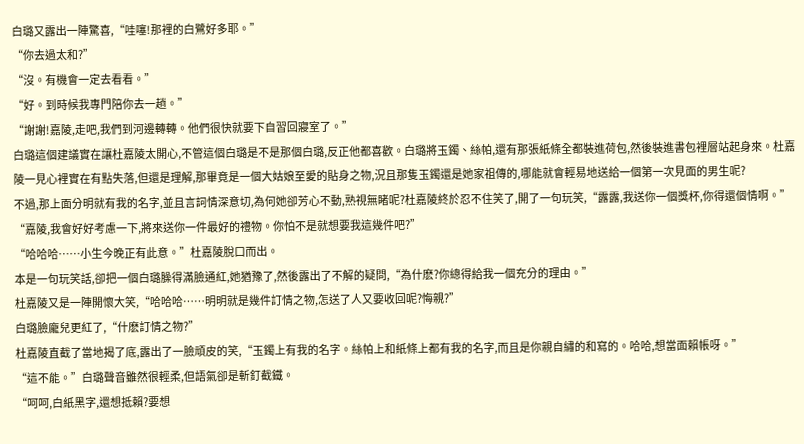白璐又露出一陣驚喜,“哇噻!那裡的白鷺好多耶。”
“你去過太和?”
“沒。有機會一定去看看。”
“好。到時候我專門陪你去一趟。”
“謝謝!嘉陵,走吧,我們到河邊轉轉。他們很快就要下自習回寢室了。”
白璐這個建議實在讓杜嘉陵太開心,不管這個白璐是不是那個白璐,反正他都喜歡。白璐將玉鐲、絲帕,還有那張紙條全都裝進荷包,然後裝進書包裡層站起身來。杜嘉陵一見心裡實在有點失落,但還是理解,那畢竟是一個大姑娘至愛的貼身之物,況且那隻玉鐲還是她家祖傳的,哪能就會輕易地送給一個第一次見面的男生呢?
不過,那上面分明就有我的名字,並且言詞情深意切,為何她卻芳心不動,熟視無睹呢?杜嘉陵終於忍不住笑了,開了一句玩笑,“露露,我送你一個獎杯,你得還個情啊。”
“嘉陵,我會好好考慮一下,將來送你一件最好的禮物。你怕不是就想要我這幾件吧?”
“哈哈哈……小生今晚正有此意。”杜嘉陵脫口而出。
本是一句玩笑話,卻把一個白璐臊得滿臉通紅,她猶豫了,然後露出了不解的疑問,“為什麽?你總得給我一個充分的理由。”
杜嘉陵又是一陣開懷大笑,“哈哈哈……明明就是幾件訂情之物,怎送了人又要收回呢?悔親?”
白璐臉龐兒更紅了,“什麽訂情之物?”
杜嘉陵直截了當地揭了底,露出了一臉頑皮的笑,“玉鐲上有我的名字。絲帕上和紙條上都有我的名字,而且是你親自繡的和寫的。哈哈,想當面賴帳呀。”
“這不能。”白璐聲音雖然很輕柔,但語氣卻是斬釘截鐵。
“呵呵,白紙黑字,還想抵賴?要想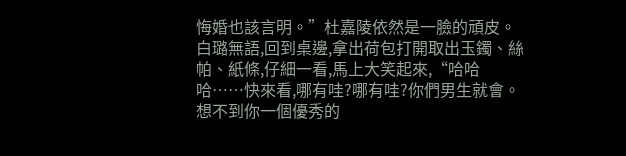悔婚也該言明。”杜嘉陵依然是一臉的頑皮。
白璐無語,回到桌邊,拿出荷包打開取出玉鐲、絲帕、紙條,仔細一看,馬上大笑起來,“哈哈哈……快來看,哪有哇?哪有哇?你們男生就會。想不到你一個優秀的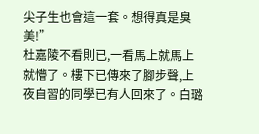尖子生也會這一套。想得真是臭美!”
杜嘉陵不看則已,一看馬上就馬上就懵了。樓下已傳來了腳步聲,上夜自習的同學已有人回來了。白璐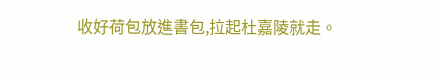收好荷包放進書包,拉起杜嘉陵就走。